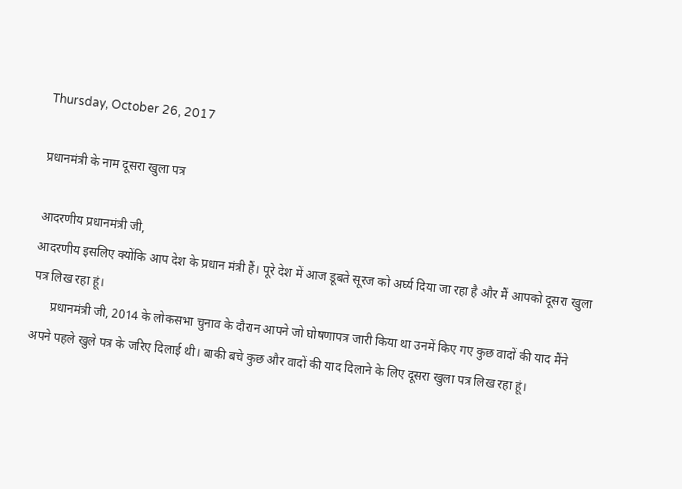Thursday, October 26, 2017

प्रधानमंत्री के नाम दूसरा खुला पत्र

आदरणीय प्रधानमंत्री जी,
आदरणीय इसलिए क्योंकि आप देश के प्रधान मंत्री हैं। पूरे देश में आज डूबते सूरज को अर्घ्य दिया जा रहा है और मैं आपको दूसरा खुला पत्र लिख रहा हूं।
      प्रधानमंत्री जी, 2014 के लोकसभा चुनाव के दौरान आपने जो घोषणापत्र जारी किया था उनमें किए गए कुछ वादों की याद मैंने अपने पहले खुले पत्र के जरिए दिलाई थी। बाकी बचे कुछ और वादों की याद दिलाने के लिए दूसरा खुला पत्र लिख रहा हूं।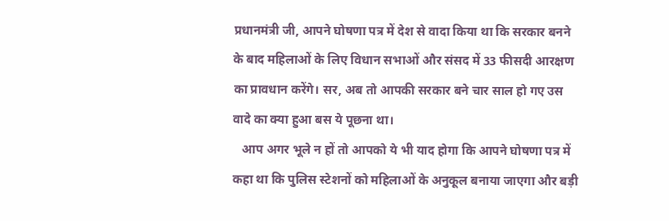प्रधानमंत्री जी, आपने घोषणा पत्र में देश से वादा किया था कि सरकार बनने के बाद महिलाओं के लिए विधान सभाओं और संसद में 33 फीसदी आरक्षण का प्रावधान करेंगे। सर, अब तो आपकी सरकार बने चार साल हो गए उस वादे का क्या हुआ बस ये पूछना था।
   आप अगर भूले न हों तो आपको ये भी याद होगा कि आपने घोषणा पत्र में कहा था कि पुलिस स्टेशनों को महिलाओं के अनुकूल बनाया जाएगा और बड़ी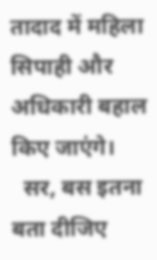तादाद में महिला सिपाही और अधिकारी बहाल किए जाएंगे।
  सर, बस इतना बता दीजिए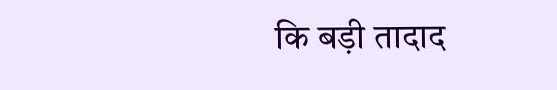कि बड़ी तादाद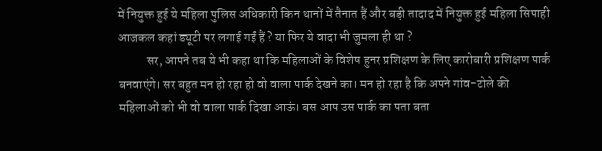में नियुक्त हुई ये महिला पुलिस अधिकारी किन थानों में तैनात हैं और बड़ी तादाद में नियुक्त हुई महिला सिपाही आजकल कहां ड्यूटी पर लगाई गईं हैं ? या फिर ये वादा भी जुमला ही था ?
           सर, आपने तब ये भी कहा था कि महिलाओं के विशेष हुनर प्रशिक्षण के लिए कारोबारी प्रशिक्षण पार्क बनवाएंगे। सर बहुत मन हो रहा हो वो वाला पार्क देखने का। मन हो रहा है कि अपने गांव-टोले की महिलाओं को भी वो वाला पार्क दिखा आऊं। बस आप उस पार्क का पता बता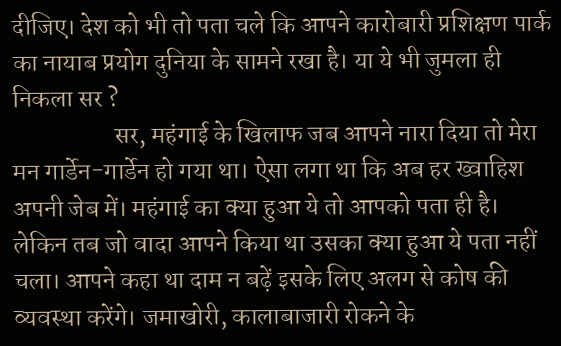दीजिए। देश को भी तो पता चले कि आपने कारोबारी प्रशिक्षण पार्क का नायाब प्रयोग दुनिया के सामने रखा है। या ये भी जुमला ही निकला सर ?
                    सर, महंगाई के खिलाफ जब आपने नारा दिया तो मेरा मन गार्डेन-गार्डेन हो गया था। ऐसा लगा था कि अब हर ख्वाहिश अपनी जेब में। महंगाई का क्या हुआ ये तो आपको पता ही है। लेकिन तब जो वादा आपने किया था उसका क्या हुआ ये पता नहीं चला। आपने कहा था दाम न बढ़ें इसके लिए अलग से कोष की व्यवस्था करेंगे। जमाखोरी, कालाबाजारी रोकने के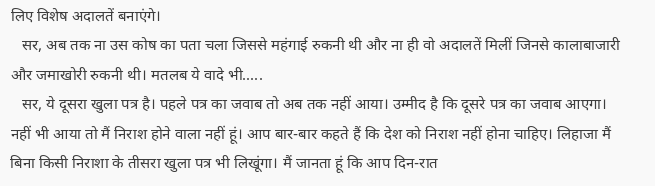लिए विशेष अदालतें बनाएंगे।
   सर, अब तक ना उस कोष का पता चला जिससे महंगाई रुकनी थी और ना ही वो अदालतें मिलीं जिनसे कालाबाजारी और जमाखोरी रुकनी थी। मतलब ये वादे भी.....
   सर, ये दूसरा खुला पत्र है। पहले पत्र का जवाब तो अब तक नहीं आया। उम्मीद है कि दूसरे पत्र का जवाब आएगा। नहीं भी आया तो मैं निराश होने वाला नहीं हूं। आप बार-बार कहते हैं कि देश को निराश नहीं होना चाहिए। लिहाजा मैं बिना किसी निराशा के तीसरा खुला पत्र भी लिखूंगा। मैं जानता हूं कि आप दिन-रात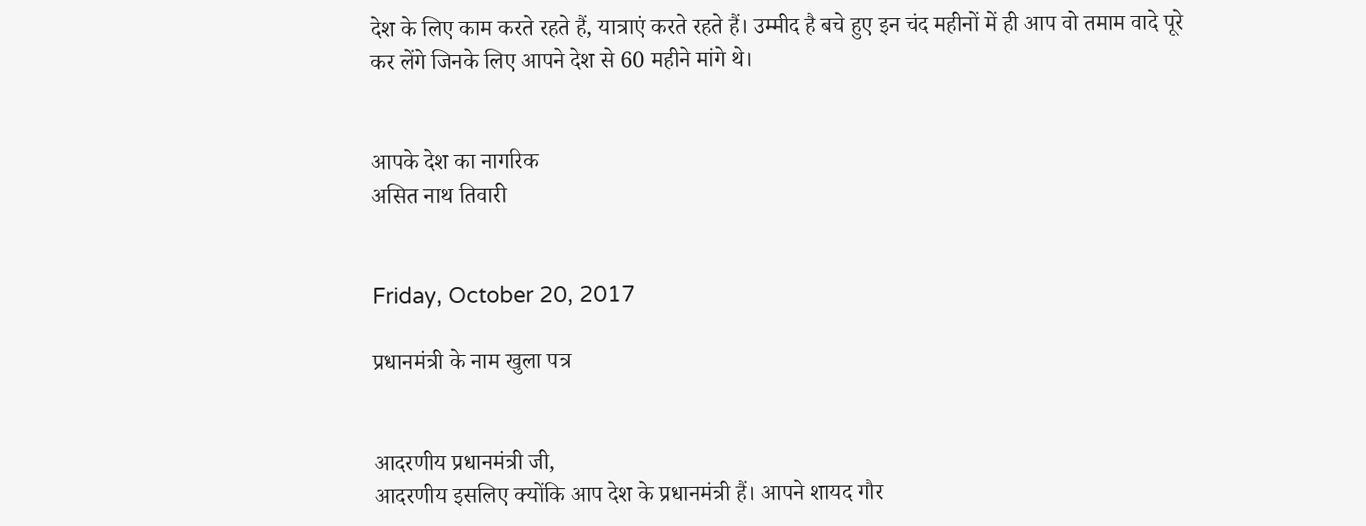देश के लिए काम करते रहते हैं, यात्राएं करते रहते हैं। उम्मीद है बचे हुए इन चंद महीनों में ही आप वो तमाम वादे पूरे कर लेंगे जिनके लिए आपने देश से 60 महीने मांगे थे।


आपके देश का नागरिक
असित नाथ तिवारी


Friday, October 20, 2017

प्रधानमंत्री के नाम खुला पत्र


आदरणीय प्रधानमंत्री जी,
आदरणीय इसलिए क्योंकि आप देश के प्रधानमंत्री हैं। आपने शायद गौर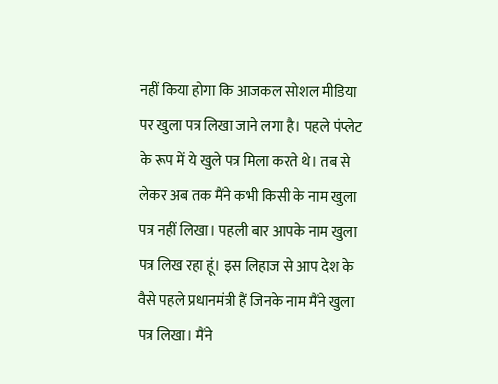नहीं किया होगा कि आजकल सोशल मीडिया पर खुला पत्र लिखा जाने लगा है। पहले पंप्लेट के रूप में ये खुले पत्र मिला करते थे। तब से लेकर अब तक मैंने कभी किसी के नाम खुला पत्र नहीं लिखा। पहली बार आपके नाम खुला पत्र लिख रहा हूं। इस लिहाज से आप देश के वैसे पहले प्रधानमंत्री हैं जिनके नाम मैंने खुला पत्र लिखा। मैंने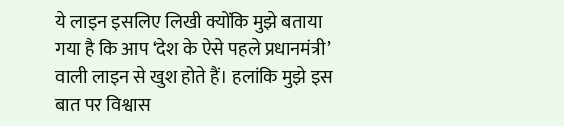ये लाइन इसलिए लिखी क्योंकि मुझे बताया गया है कि आप ‘देश के ऐसे पहले प्रधानमंत्री’ वाली लाइन से खुश होते हैं। हलांकि मुझे इस बात पर विश्वास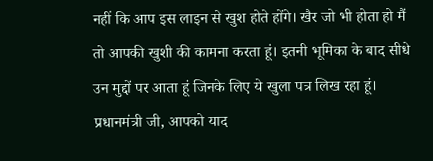नहीं कि आप इस लाइन से खुश होते होंगे। खैर जो भी होता हो मैं तो आपकी खुशी की कामना करता हूं। इतनी भूमिका के बाद सीधे उन मुद्दों पर आता हूं जिनके लिए ये खुला पत्र लिख रहा हूं।
प्रधानमंत्री जी, आपको याद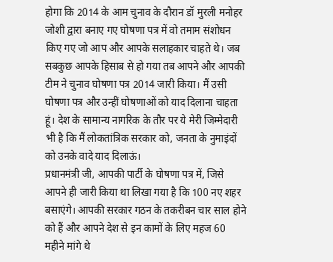होगा कि 2014 के आम चुनाव के दौरान डॉ मुरली मनोहर जोशी द्वारा बनाए गए घोषणा पत्र में वो तमाम संशोधन किए गए जो आप और आपके सलाहकार चाहते थे। जब सबकुछ आपके हिसाब से हो गया तब आपने और आपकी टीम ने चुनाव घोषणा पत्र 2014 जारी किया। मैं उसी घोषणा पत्र और उन्हीं घोषणाओं को याद दिलाना चाहता हूं। देश के सामान्य नागरिक के तौर पर ये मेरी जिम्मेदारी भी है कि मैं लोकतांत्रिक सरकार को, जनता के नुमाइंदों को उनके वादे याद दिलाऊं।
प्रधानमंत्री जी, आपकी पार्टी के घोषणा पत्र में, जिसे आपने ही जारी किया था लिखा गया है कि 100 नए शहर बसाएंगे। आपकी सरकार गठन के तकरीबन चार साल होने को हैं और आपने देश से इन कामों के लिए महज 60 महीने मांगे थे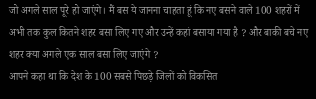जो अगले साल पूरे हो जाएंगे। मैं बस ये जानना चाहता हूं कि नए बसने वाले 100 शहरों में अभी तक कुल कितने शहर बसा लिए गए और उन्हें कहां बसाया गया है ? और बाकी बचे नए शहर क्या अगले एक साल बसा लिए जाएंगे ?
आपने कहा था कि देश के 100 सबसे पिछड़े जिलों को विकसित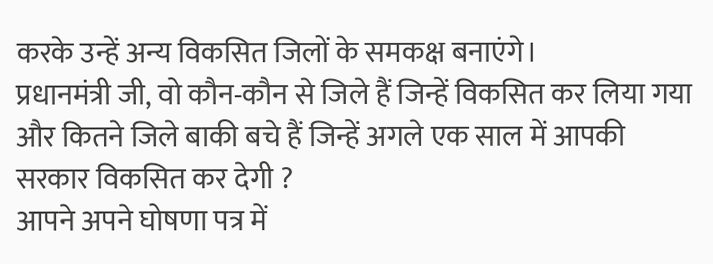करके उन्हें अन्य विकसित जिलों के समकक्ष बनाएंगे।
प्रधानमंत्री जी, वो कौन-कौन से जिले हैं जिन्हें विकसित कर लिया गया और कितने जिले बाकी बचे हैं जिन्हें अगले एक साल में आपकी सरकार विकसित कर देगी ?
आपने अपने घोषणा पत्र में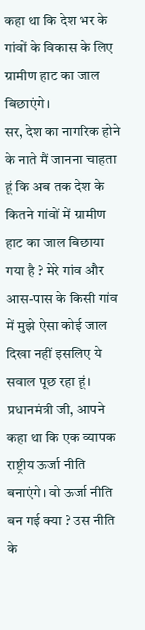कहा था कि देश भर के गांवों के विकास के लिए ग्रामीण हाट का जाल बिछाएंगे।
सर, देश का नागरिक होने के नाते मैं जानना चाहता हूं कि अब तक देश के कितने गांवों में ग्रामीण हाट का जाल बिछाया गया है ? मेरे गांव और आस-पास के किसी गांव में मुझे ऐसा कोई जाल दिखा नहीं इसलिए ये सवाल पूछ रहा हूं।
प्रधानमंत्री जी, आपने कहा था कि एक व्यापक राष्ट्रीय ऊर्जा नीति बनाएंगे। वो ऊर्जा नीति बन गई क्या ? उस नीति के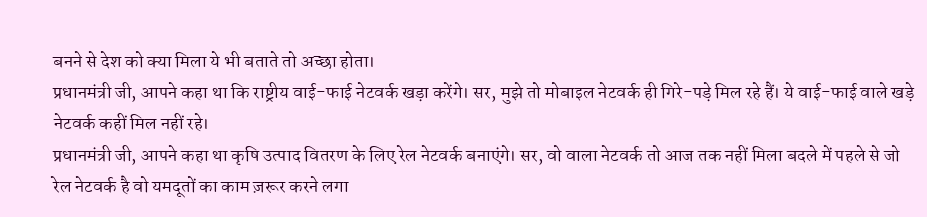बनने से देश को क्या मिला ये भी बताते तो अच्छा होता।
प्रधानमंत्री जी, आपने कहा था कि राष्ट्रीय वाई-फाई नेटवर्क खड़ा करेंगे। सर, मुझे तो मोबाइल नेटवर्क ही गिरे-पड़े मिल रहे हैं। ये वाई-फाई वाले खड़े नेटवर्क कहीं मिल नहीं रहे।
प्रधानमंत्री जी, आपने कहा था कृषि उत्पाद वितरण के लिए रेल नेटवर्क बनाएंगे। सर, वो वाला नेटवर्क तो आज तक नहीं मिला बदले में पहले से जो रेल नेटवर्क है वो यमदूतों का काम ज़रूर करने लगा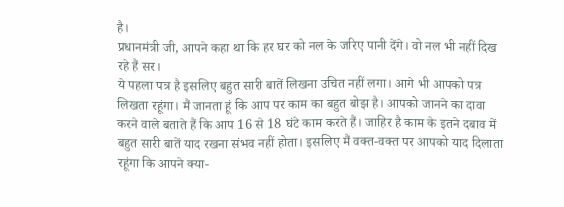है।
प्रधानमंत्री जी, आपने कहा था कि हर घर को नल के जरिए पानी देंगे। वो नल भी नहीं दिख रहे हैं सर।
ये पहला पत्र है इसलिए बहुत सारी बातें लिखना उचित नहीं लगा। आगे भी आपको पत्र लिखता रहूंगा। मैं जानता हूं कि आप पर काम का बहुत बोझ है। आपको जानने का दावा करने वाले बताते हैं कि आप 16 से 18 घंटे काम करते हैं। जाहिर है काम के इतने दबाव में बहुत सारी बातें याद रखना संभव नहीं होता। इसलिए मैं वक्त-वक्त पर आपको याद दिलाता रहूंगा कि आपने क्या-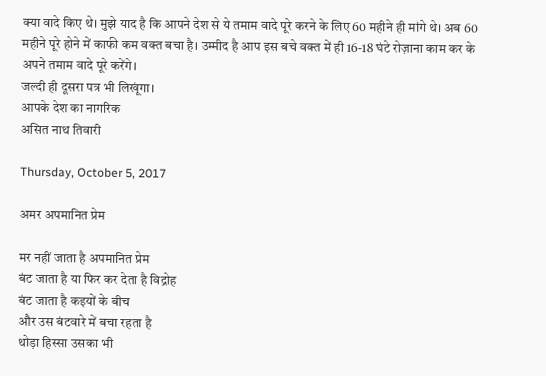क्या वादे किए थे। मुझे याद है कि आपने देश से ये तमाम वादे पूरे करने के लिए 60 महीने ही मांगे थे। अब 60 महीने पूरे होने में काफी कम वक्त बचा है। उम्मीद है आप इस बचे वक्त में ही 16-18 घंटे रोज़ाना काम कर के अपने तमाम वादे पूरे करेंगे।
जल्दी ही दूसरा पत्र भी लिखूंगा।
आपके देश का नागरिक
असित नाथ तिवारी

Thursday, October 5, 2017

अमर अपमानित प्रेम

मर नहीं जाता है अपमानित प्रेम
बंट जाता है या फिर कर देता है विद्रोह
बंट जाता है कइयों के बीच
और उस बंटवारे में बचा रहता है
थोड़ा हिस्सा उसका भी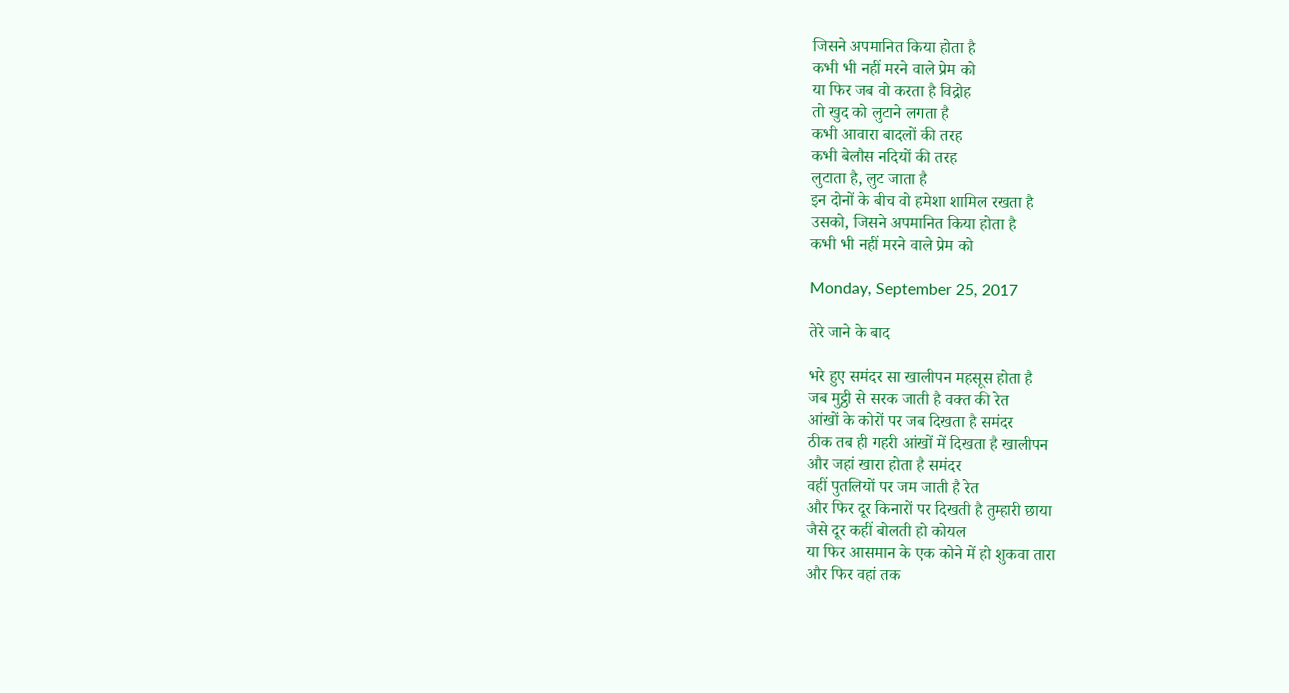जिसने अपमानित किया होता है
कभी भी नहीं मरने वाले प्रेम को
या फिर जब वो करता है विद्रोह
तो खुद को लुटाने लगता है
कभी आवारा बादलों की तरह
कभी बेलौस नदियों की तरह
लुटाता है, लुट जाता है
इन दोनों के बीच वो हमेशा शामिल रखता है
उसको, जिसने अपमानित किया होता है
कभी भी नहीं मरने वाले प्रेम को

Monday, September 25, 2017

तेरे जाने के बाद

भरे हुए समंदर सा खालीपन महसूस होता है
जब मुट्ठी से सरक जाती है वक्त की रेत
आंखों के कोरों पर जब दिखता है समंदर
ठीक तब ही गहरी आंखों में दिखता है खालीपन
और जहां खारा होता है समंदर
वहीं पुतलियों पर जम जाती है रेत
और फिर दूर किनारों पर दिखती है तुम्हारी छाया
जैसे दूर कहीं बोलती हो कोयल
या फिर आसमान के एक कोने में हो शुकवा तारा
और फिर वहां तक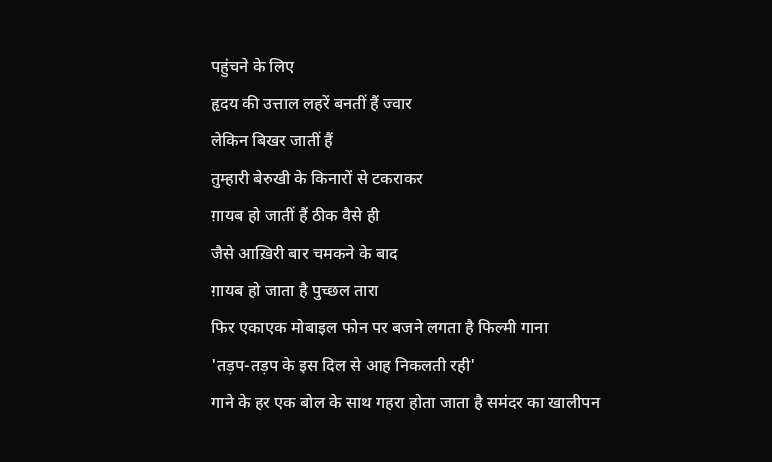पहुंचने के लिए
हृदय की उत्ताल लहरें बनतीं हैं ज्वार
लेकिन बिखर जातीं हैं
तुम्हारी बेरुखी के किनारों से टकराकर
ग़ायब हो जातीं हैं ठीक वैसे ही
जैसे आख़िरी बार चमकने के बाद
ग़ायब हो जाता है पुच्छल तारा
फिर एकाएक मोबाइल फोन पर बजने लगता है फिल्मी गाना
'तड़प-तड़प के इस दिल से आह निकलती रही'
गाने के हर एक बोल के साथ गहरा होता जाता है समंदर का खालीपन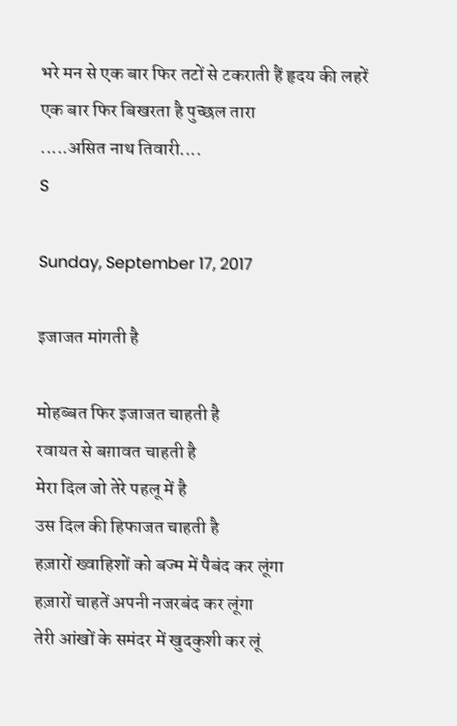भरे मन से एक बार फिर तटों से टकराती हैं हृदय की लहरें
एक बार फिर बिखरता है पुच्छल तारा
.....असित नाथ तिवारी....
S

Sunday, September 17, 2017

इजाजत मांगती है

मोहब्बत फिर इजाजत चाहती है
रवायत से बग़ावत चाहती है
मेरा दिल जो तेरे पहलू में है
उस दिल की हिफाजत चाहती है
हज़ारों ख्वाहिशों को बज्म में पैबंद कर लूंगा
हज़ारों चाहतें अपनी नजरबंद कर लूंगा
तेरी आंखों के समंदर में खुदकुशी कर लूं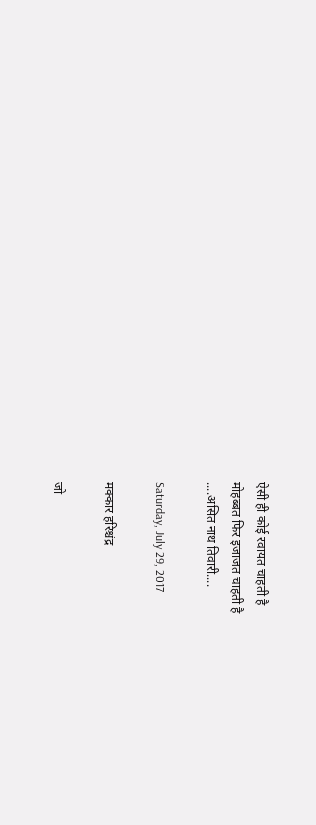ऐसी ही कोई रवायत चाहती है
मोहब्बत फिर इजाजत चाहती है
....असित नाथ तिवारी....

Saturday, July 29, 2017

मक्कार हरिश्चंद्र

जो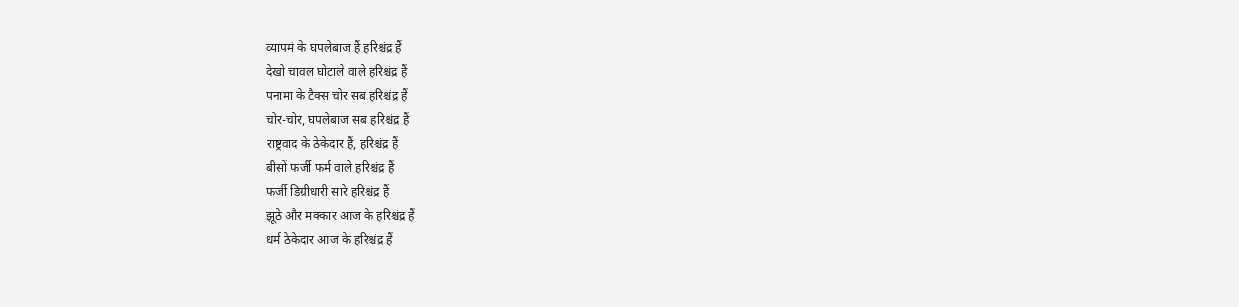व्यापमं के घपलेबाज हैं हरिश्चंद्र हैं
देखो चावल घोटाले वाले हरिश्चंद्र हैं
पनामा के टैक्स चोर सब हरिश्चंद्र हैं
चोर-चोर, घपलेबाज सब हरिश्चंद्र हैं
राष्ट्रवाद के ठेकेदार हैं, हरिश्चंद्र हैं
बीसों फर्जी फर्म वाले हरिश्चंद्र हैं
फर्जी डिग्रीधारी सारे हरिश्चंद्र हैं
झूठे और मक्कार आज के हरिश्चंद्र हैं
धर्म ठेकेदार आज के हरिश्चंद्र हैं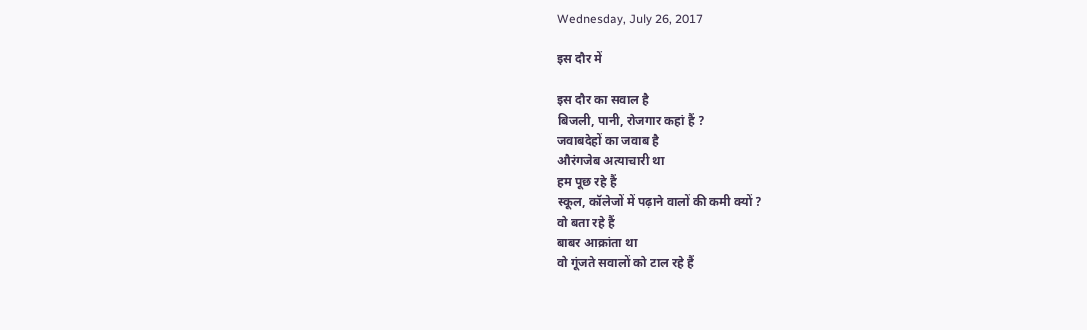Wednesday, July 26, 2017

इस दौर में

इस दौर का सवाल है
बिजली, पानी, रोजगार कहां हैं ?
जवाबदेहों का जवाब है
औरंगजेब अत्याचारी था
हम पूछ रहे हैं
स्कूल, कॉलेजों में पढ़ाने वालों की कमी क्यों ?
वो बता रहे हैं
बाबर आक्रांता था
वो गूंजते सवालों को टाल रहे हैं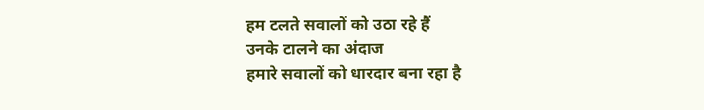हम टलते सवालों को उठा रहे हैं
उनके टालने का अंदाज
हमारे सवालों को धारदार बना रहा है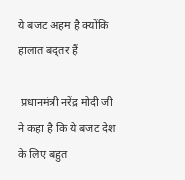ये बजट अहम है क्योंकि हालात बद्तर हैं

 प्रधानमंत्री नरेंद्र मोदी जी ने कहा है कि ये बजट देश के लिए बहुत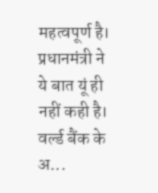महत्वपूर्ण है। प्रधानमंत्री ने ये बात यूं ही नहीं कही है। वर्ल्ड बैंक के अ...